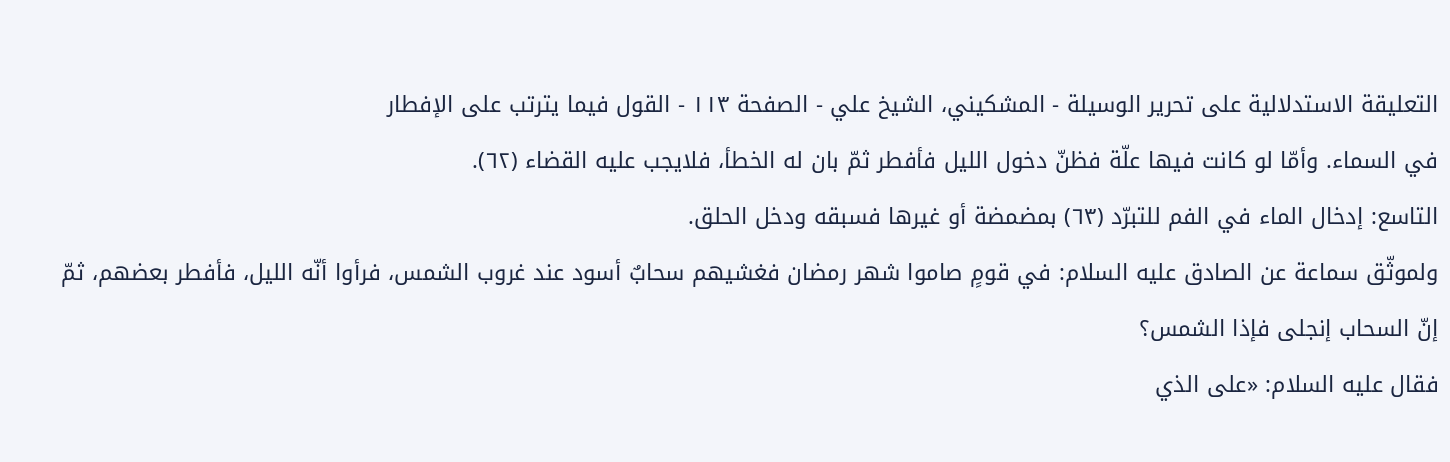التعليقة الاستدلالية على تحرير الوسيلة - المشكيني، الشيخ علي - الصفحة ١١٣ - القول فيما يترتب على الإفطار
في السماء. وأمّا لو كانت فيها علّة فظنّ دخول الليل فأفطر ثمّ بان له الخطأ، فلايجب عليه القضاء (٦٢).
التاسع: إدخال الماء في الفم للتبرّد (٦٣) بمضمضة أو غيرها فسبقه ودخل الحلق.
ولموثّق سماعة عن الصادق عليه السلام: في قومٍ صاموا شهر رمضان فغشيهم سحابٌ أسود عند غروب الشمس، فرأوا أنّه الليل، فأفطر بعضهم، ثمّ إنّ السحاب إنجلى فإذا الشمس؟
فقال عليه السلام: «على الذي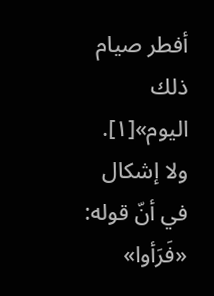أفطر صيام ذلك اليوم»[١]. ولا إشكال في أنّ قوله: «فَرَأوا»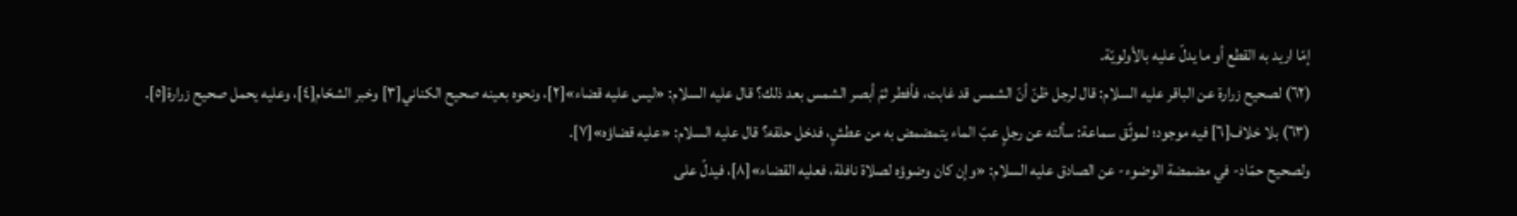إمّا اريد به القطع أو ما يدلّ عليه بالأولويّة.
(٦٢) لصحيح زرارة عن الباقر عليه السلام: قال لرجل ظنّ أنّ الشمس قد غابت، فأفطر ثمّ أبصر الشمس بعد ذلك؟ قال عليه السلام: «ليس عليه قضاء»[٢]، ونحوه بعينه صحيح الكناني[٣] وخبر الشحّام[٤]، وعليه يحمل صحيح زرارة[٥].
(٦٣) بلا خلاف[٦] فيه موجود؛ لموثّق سماعة: سألته عن رجلٍ عبّ الماء يتمضمض به من عطشٍ، فدخل حلقه؟ قال عليه السلام: «عليه قضاؤه»[٧].
ولصحيح حمّاد- في مضمضة الوضوء- عن الصادق عليه السلام: «وإن كان وضوؤه لصلاة نافلة، فعليه القضاء»[٨]، فيدلّ على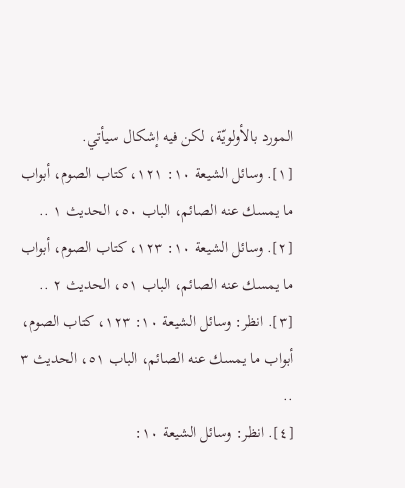المورد بالأولويّة، لكن فيه إشكال سيأتي.
[١]. وسائل الشيعة ١٠: ١٢١، كتاب الصوم، أبواب ما يمسك عنه الصائم، الباب ٥٠، الحديث ١ ..
[٢]. وسائل الشيعة ١٠: ١٢٣، كتاب الصوم، أبواب ما يمسك عنه الصائم، الباب ٥١، الحديث ٢ ..
[٣]. انظر: وسائل الشيعة ١٠: ١٢٣، كتاب الصوم، أبواب ما يمسك عنه الصائم، الباب ٥١، الحديث ٣ ..
[٤]. انظر: وسائل الشيعة ١٠: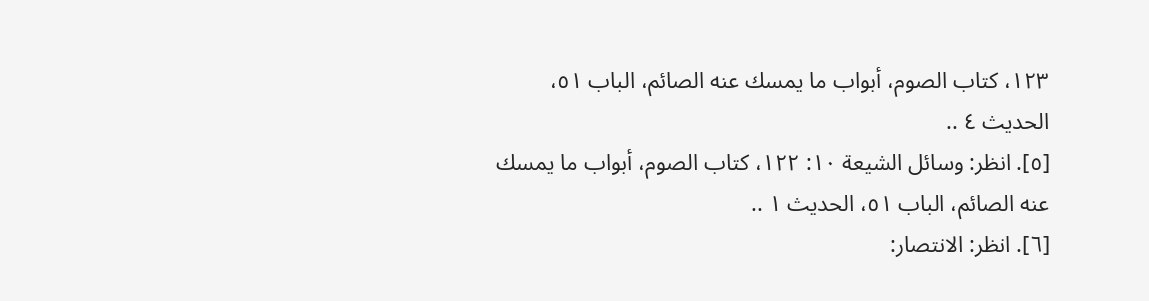١٢٣، كتاب الصوم، أبواب ما يمسك عنه الصائم، الباب ٥١، الحديث ٤ ..
[٥]. انظر: وسائل الشيعة ١٠: ١٢٢، كتاب الصوم، أبواب ما يمسك عنه الصائم، الباب ٥١، الحديث ١ ..
[٦]. انظر: الانتصار: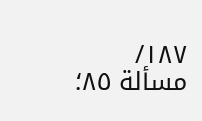١٨٧/ مسألة ٨٥؛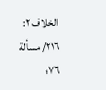الخلاف ٢: ٢١٦/ مسألة ٧٦؛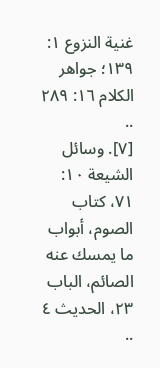غنية النزوع ١: ١٣٩؛ جواهر الكلام ١٦: ٢٨٩ ..
[٧]. وسائل الشيعة ١٠: ٧١، كتاب الصوم، أبواب ما يمسك عنه الصائم، الباب ٢٣، الحديث ٤ ..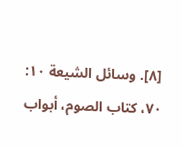[٨]. وسائل الشيعة ١٠: ٧٠، كتاب الصوم، أبواب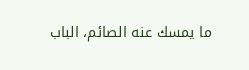ما يمسك عنه الصائم، الباب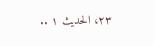٢٣، الحديث ١ ..